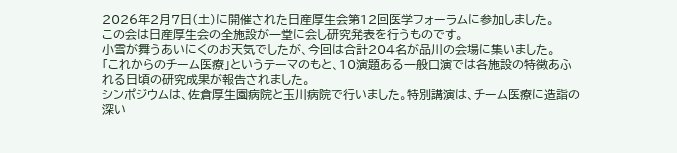2026年2月7日(土)に開催された日産厚生会第12回医学フォーラムに参加しました。
この会は日産厚生会の全施設が一堂に会し研究発表を行うものです。
小雪が舞うあいにくのお天気でしたが、今回は合計204名が品川の会場に集いました。
「これからのチーム医療」というテーマのもと、10演題ある一般口演では各施設の特徴あふれる日頃の研究成果が報告されました。
シンポジウムは、佐倉厚生園病院と玉川病院で行いました。特別講演は、チーム医療に造詣の深い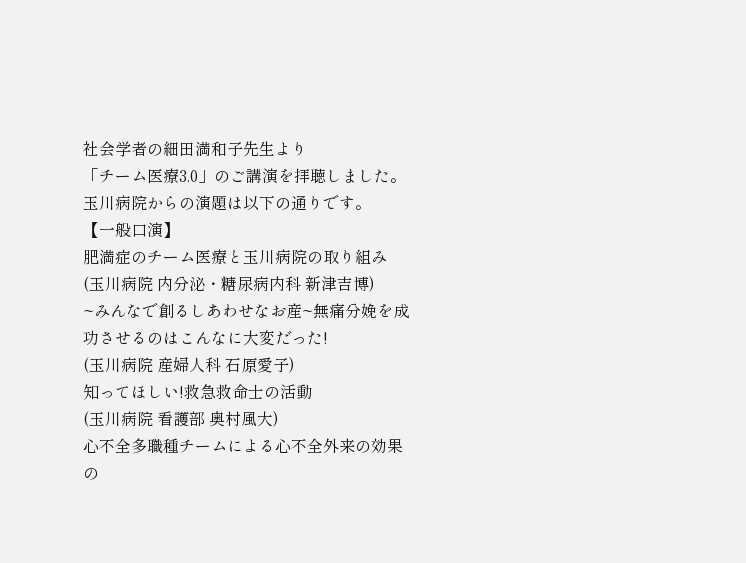社会学者の細田満和子先生より
「チーム医療3.0」のご講演を拝聴しました。
玉川病院からの演題は以下の通りです。
【一般口演】
肥満症のチーム医療と玉川病院の取り組み
(玉川病院 内分泌・糖尿病内科 新津吉博)
~みんなで創るしあわせなお産~無痛分娩を成功させるのはこんなに大変だった!
(玉川病院 産婦人科 石原愛子)
知ってほしい!救急救命士の活動
(玉川病院 看護部 奥村風大)
心不全多職種チームによる心不全外来の効果の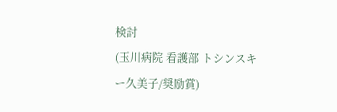検討
(玉川病院 看護部 トシンスキー久美子/奨励賞)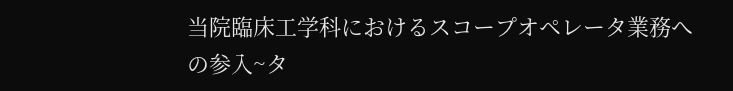当院臨床工学科におけるスコープオペレータ業務への参入~タ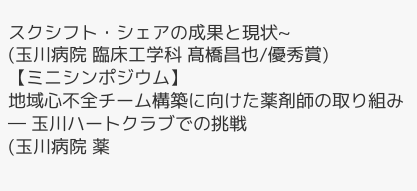スクシフト・シェアの成果と現状~
(玉川病院 臨床工学科 髙橋昌也/優秀賞)
【ミニシンポジウム】
地域心不全チーム構築に向けた薬剤師の取り組み― 玉川ハートクラブでの挑戦
(玉川病院 薬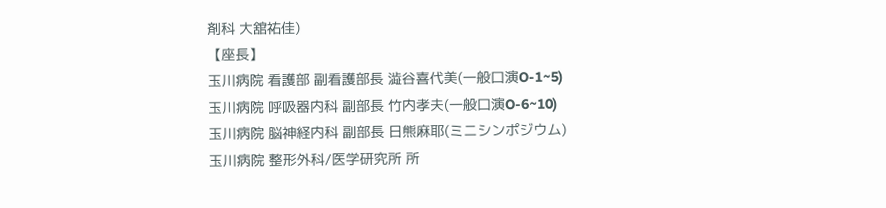剤科 大舘祐佳)
【座長】
玉川病院 看護部 副看護部長 澁谷喜代美(一般口演O-1~5)
玉川病院 呼吸器内科 副部長 竹内孝夫(一般口演O-6~10)
玉川病院 脳神経内科 副部長 日熊麻耶(ミニシンポジウム)
玉川病院 整形外科/医学研究所 所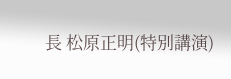長 松原正明(特別講演)